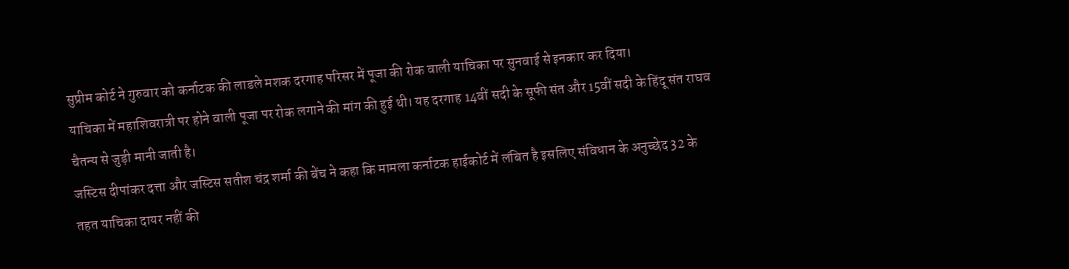सुप्रीम कोर्ट ने गुरुवार को कर्नाटक की लाडले मशक दरगाह परिसर में पूजा की रोक वाली याचिका पर सुनवाई से इनकार कर दिया।
याचिका में महाशिवरात्री पर होने वाली पूजा पर रोक लगाने की मांग की हुई थी। यह दरगाह 14वीं सदी के सूफी संत और 15वीं सदी के हिंदू संत राघव चैतन्य से जुड़ी मानी जाती है।
जस्टिस दीपांकर दत्ता और जस्टिस सतीश चंद्र शर्मा की बेंच ने कहा कि मामला कर्नाटक हाईकोर्ट में लंबित है इसलिए संविधान के अनुच्छेद 32 के तहत याचिका दायर नहीं की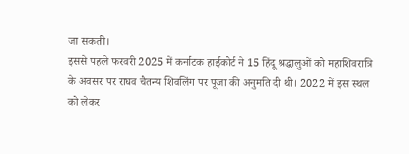जा सकती।
इससे पहले फरवरी 2025 में कर्नाटक हाईकोर्ट ने 15 हिंदू श्रद्धालुओं को महाशिवरात्रि के अवसर पर राघव चैतन्य शिवलिंग पर पूजा की अनुमति दी थी। 2022 में इस स्थल को लेकर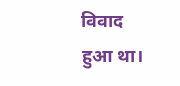विवाद हुआ था।